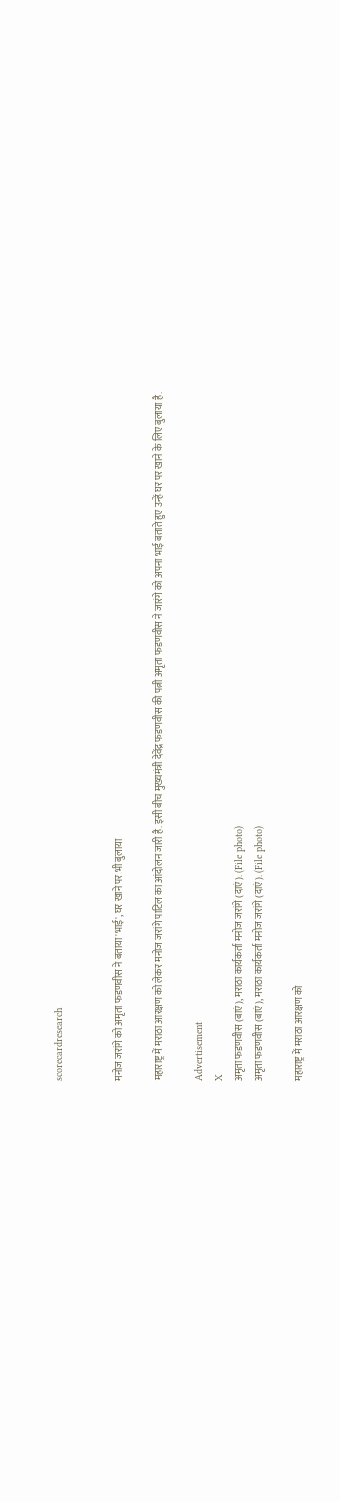scorecardresearch


मनोज जरांगे को अमृता फडणवीस ने बताया 'भाई', घर खाने पर भी बुलाया

महाराष्ट्र में मराठा आरक्षण को लेकर मनोज जरांगे पाटिल का आंदोलन जारी है. इसी बीच मुख्यमंत्री देवेंद्र फडणवीस की पत्नी अमृता फडणवीस ने जारंगे को अपना भाई बताते हुए उन्हें घर पर खाने के लिए बुलाया है.

Advertisement
X
अमृता फडणवीस (बाएं), मराठा कार्यकर्ता मनोज जरांगे (दाएं). (File photo)
अमृता फडणवीस (बाएं), मराठा कार्यकर्ता मनोज जरांगे (दाएं). (File photo)

महाराष्ट्र में मराठा आरक्षण को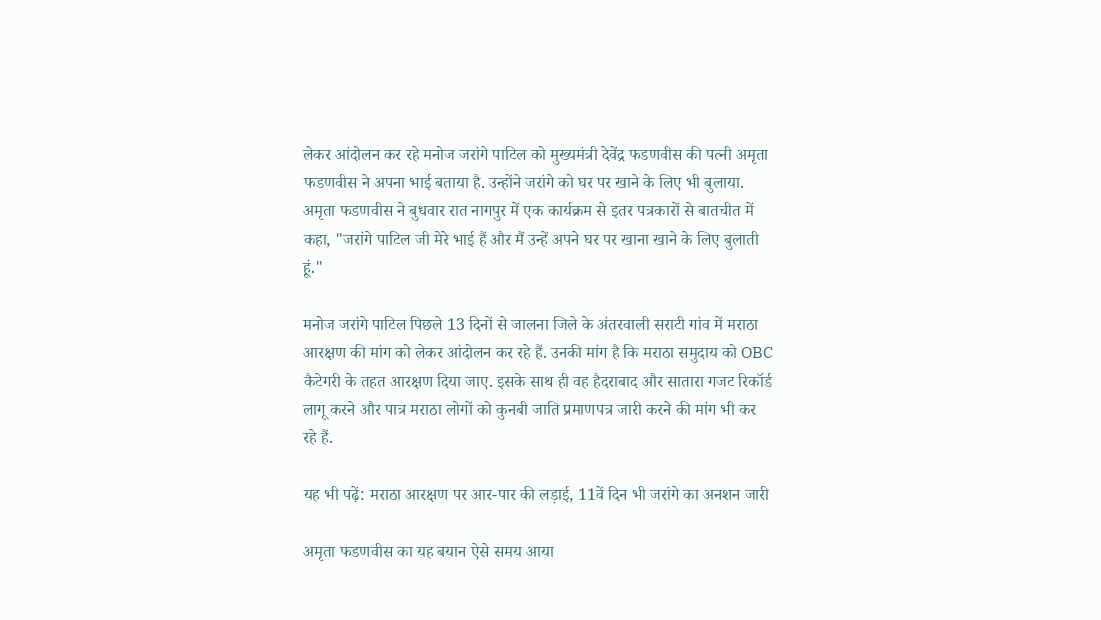लेकर आंदोलन कर रहे मनोज जरांगे पाटिल को मुख्यमंत्री देवेंद्र फडणवीस की पत्नी अमृता फडणवीस ने अपना भाई बताया है. उन्होंने जरांगे को घर पर खाने के लिए भी बुलाया. अमृता फडणवीस ने बुधवार रात नागपुर में एक कार्यक्रम से इतर पत्रकारों से बातचीत में कहा, "जरांगे पाटिल जी मेरे भाई हैं और मैं उन्हें अपने घर पर खाना खाने के लिए बुलाती हूं."

मनोज जरांगे पाटिल पिछले 13 दिनों से जालना जिले के अंतरवाली सराटी गांव में मराठा आरक्षण की मांग को लेकर आंदोलन कर रहे हैं. उनकी मांग है कि मराठा समुदाय को OBC कैटेगरी के तहत आरक्षण दिया जाए. इसके साथ ही वह हैदराबाद और सातारा गजट रिकॉर्ड लागू करने और पात्र मराठा लोगों को कुनबी जाति प्रमाणपत्र जारी करने की मांग भी कर रहे हैं.

यह भी पढ़ें: मराठा आरक्षण पर आर-पार की लड़ाई, 11वें दिन भी जरांगे का अनशन जारी

अमृता फडणवीस का यह बयान ऐसे समय आया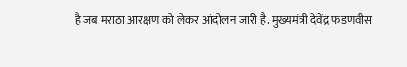है जब मराठा आरक्षण को लेकर आंदोलन जारी है. मुख्यमंत्री देवेंद्र फडणवीस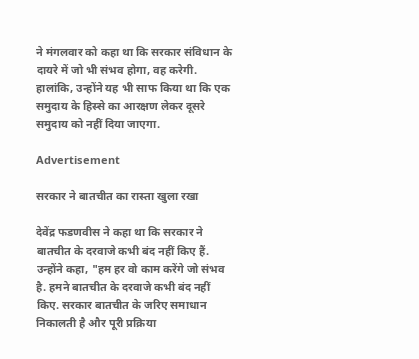ने मंगलवार को कहा था कि सरकार संविधान के दायरे में जो भी संभव होगा, वह करेगी. हालांकि, उन्होंने यह भी साफ किया था कि एक समुदाय के हिस्से का आरक्षण लेकर दूसरे समुदाय को नहीं दिया जाएगा.

Advertisement

सरकार ने बातचीत का रास्ता खुला रखा

देवेंद्र फडणवीस ने कहा था कि सरकार ने बातचीत के दरवाजे कभी बंद नहीं किए हैं. उन्होंने कहा, "हम हर वो काम करेंगे जो संभव है. हमने बातचीत के दरवाजे कभी बंद नहीं किए. सरकार बातचीत के जरिए समाधान निकालती है और पूरी प्रक्रिया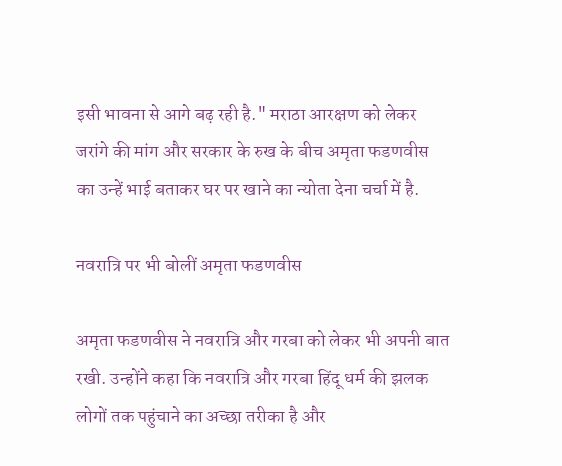इसी भावना से आगे बढ़ रही है." मराठा आरक्षण को लेकर जरांगे की मांग और सरकार के रुख के बीच अमृता फडणवीस का उन्हें भाई बताकर घर पर खाने का न्योता देना चर्चा में है.

नवरात्रि पर भी बोलीं अमृता फडणवीस

अमृता फडणवीस ने नवरात्रि और गरबा को लेकर भी अपनी बात रखी. उन्होंने कहा कि नवरात्रि और गरबा हिंदू धर्म की झलक लोगों तक पहुंचाने का अच्छा तरीका है और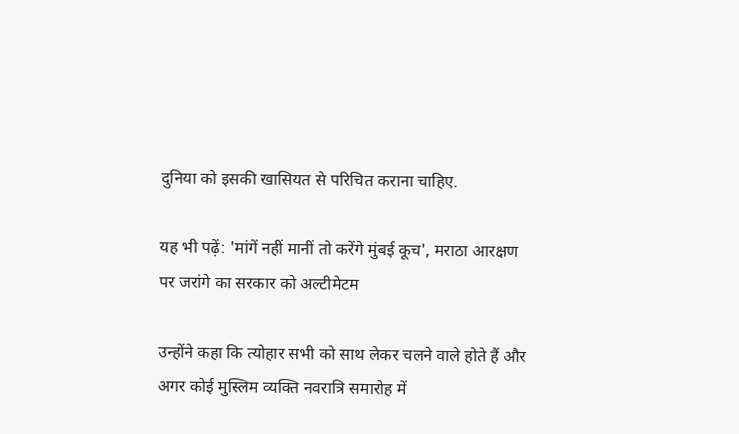दुनिया को इसकी खासियत से परिचित कराना चाहिए.

यह भी पढ़ें: 'मांगें नहीं मानीं तो करेंगे मुंबई कूच', मराठा आरक्षण पर जरांगे का सरकार को अल्टीमेटम

उन्होंने कहा कि त्योहार सभी को साथ लेकर चलने वाले होते हैं और अगर कोई मुस्लिम व्यक्ति नवरात्रि समारोह में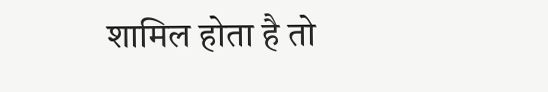शामिल होता है तो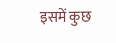इसमें कुछ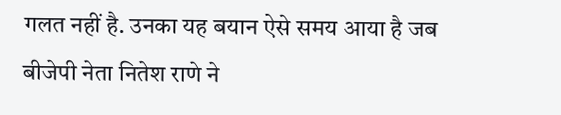गलत नहीं है. उनका यह बयान ऐसे समय आया है जब बीजेपी नेता नितेश राणे ने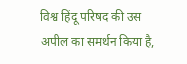विश्व हिंदू परिषद की उस अपील का समर्थन किया है,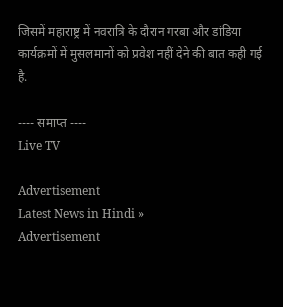जिसमें महाराष्ट्र में नवरात्रि के दौरान गरबा और डांडिया कार्यक्रमों में मुसलमानों को प्रवेश नहीं देने की बात कही गई है.

---- समाप्त ----
Live TV

Advertisement
Latest News in Hindi »
Advertisement